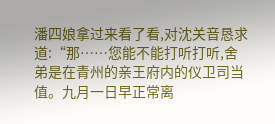潘四娘拿过来看了看,对沈关音恳求道:“那……您能不能打听打听,舍弟是在青州的亲王府内的仪卫司当值。九月一日早正常离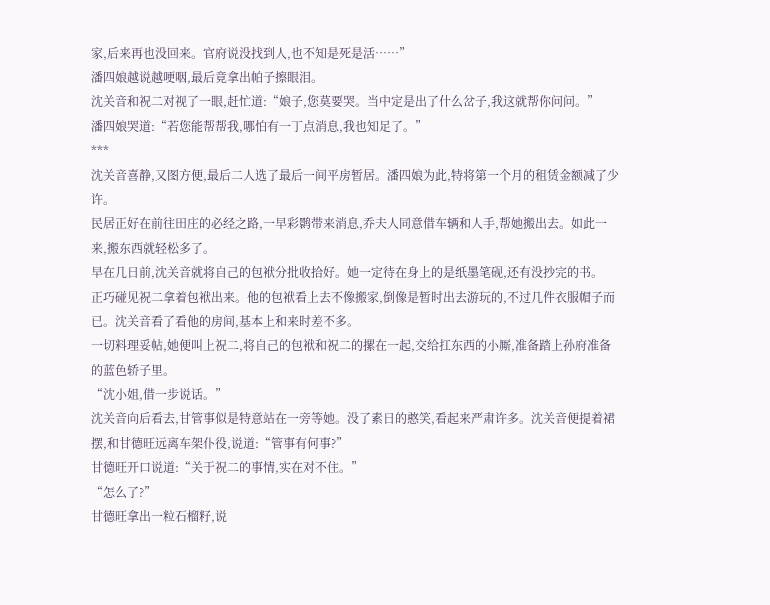家,后来再也没回来。官府说没找到人,也不知是死是活……”
潘四娘越说越哽咽,最后竟拿出帕子擦眼泪。
沈关音和祝二对视了一眼,赶忙道:“娘子,您莫要哭。当中定是出了什么岔子,我这就帮你问问。”
潘四娘哭道:“若您能帮帮我,哪怕有一丁点消息,我也知足了。”
***
沈关音喜静,又图方便,最后二人选了最后一间平房暂居。潘四娘为此,特将第一个月的租赁金额减了少许。
民居正好在前往田庄的必经之路,一早彩鹮带来消息,乔夫人同意借车辆和人手,帮她搬出去。如此一来,搬东西就轻松多了。
早在几日前,沈关音就将自己的包袱分批收拾好。她一定待在身上的是纸墨笔砚,还有没抄完的书。
正巧碰见祝二拿着包袱出来。他的包袱看上去不像搬家,倒像是暂时出去游玩的,不过几件衣服帽子而已。沈关音看了看他的房间,基本上和来时差不多。
一切料理妥帖,她便叫上祝二,将自己的包袱和祝二的摞在一起,交给扛东西的小厮,准备踏上孙府准备的蓝色轿子里。
“沈小姐,借一步说话。”
沈关音向后看去,甘管事似是特意站在一旁等她。没了素日的憨笑,看起来严肃许多。沈关音便提着裙摆,和甘德旺远离车架仆役,说道:“管事有何事?”
甘德旺开口说道:“关于祝二的事情,实在对不住。”
“怎么了?”
甘德旺拿出一粒石榴籽,说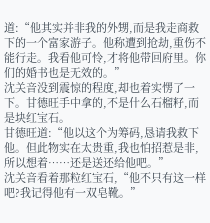道:“他其实并非我的外甥,而是我走商救下的一个富家游子。他称遭到抢劫,重伤不能行走。我看他可怜,才将他带回府里。你们的婚书也是无效的。”
沈关音没到震惊的程度,却也着实愣了一下。甘德旺手中拿的,不是什么石榴籽,而是块红宝石。
甘德旺道:“他以这个为筹码,恳请我救下他。但此物实在太贵重,我也怕招惹是非,所以想着……还是送还给他吧。”
沈关音看着那粒红宝石,“他不只有这一样吧?我记得他有一双皂靴。”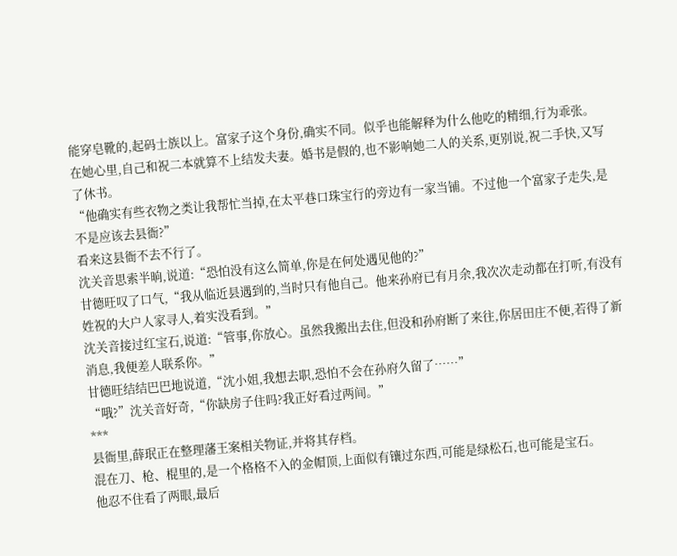能穿皂靴的,起码士族以上。富家子这个身份,确实不同。似乎也能解释为什么他吃的精细,行为乖张。
在她心里,自己和祝二本就算不上结发夫妻。婚书是假的,也不影响她二人的关系,更别说,祝二手快,又写了休书。
“他确实有些衣物之类让我帮忙当掉,在太平巷口珠宝行的旁边有一家当铺。不过他一个富家子走失,是不是应该去县衙?”
看来这县衙不去不行了。
沈关音思索半晌,说道:“恐怕没有这么简单,你是在何处遇见他的?”
甘德旺叹了口气,“我从临近县遇到的,当时只有他自己。他来孙府已有月余,我次次走动都在打听,有没有姓祝的大户人家寻人,着实没看到。”
沈关音接过红宝石,说道:“管事,你放心。虽然我搬出去住,但没和孙府断了来往,你居田庄不便,若得了新消息,我便差人联系你。”
甘德旺结结巴巴地说道,“沈小姐,我想去职,恐怕不会在孙府久留了……”
“哦?”沈关音好奇,“你缺房子住吗?我正好看过两间。”
***
县衙里,薛珉正在整理藩王案相关物证,并将其存档。
混在刀、枪、棍里的,是一个格格不入的金帽顶,上面似有镶过东西,可能是绿松石,也可能是宝石。
他忍不住看了两眼,最后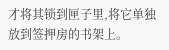才将其锁到匣子里,将它单独放到签押房的书架上。